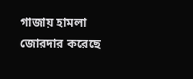গাজায় হামলা জোরদার করেছে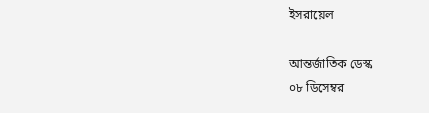ইসরায়েল

আন্তর্জাতিক ডেস্ক
০৮ ডিসেম্বর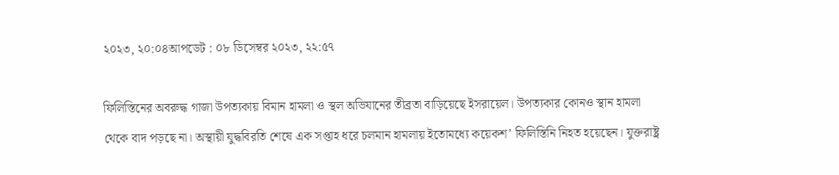২০২৩, ২০:০৪আপডেট : ০৮ ডিসেম্বর ২০২৩, ২২:৫৭

ফিলিস্তিনের অবরুদ্ধ গাজা উপত্যকায় বিমান হামলা ও স্থল অভিযানের তীব্রতা বাড়িয়েছে ইসরায়েল। উপত্যকার কোনও স্থান হামলা থেকে বাদ পড়ছে না। অস্থায়ী যুদ্ধবিরতি শেষে এক সপ্তাহ ধরে চলমান হামলায় ইতোমধ্যে কয়েকশ’ ফিলিস্তিনি নিহত হয়েছেন। যুক্তরাষ্ট্র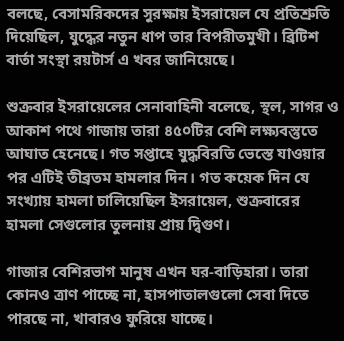বলছে, বেসামরিকদের সুরক্ষায় ইসরায়েল যে প্রতিশ্রুতি দিয়েছিল, যুদ্ধের নতুন ধাপ তার বিপরীতমুখী। ব্রিটিশ বার্তা সংস্থা রয়টার্স এ খবর জানিয়েছে।

শুক্রবার ইসরায়েলের সেনাবাহিনী বলেছে, স্থল, সাগর ও আকাশ পথে গাজায় তারা ৪৫০টির বেশি লক্ষ্যবস্তুতে আঘাত হেনেছে। গত সপ্তাহে যুদ্ধবিরতি ভেস্তে যাওয়ার পর এটিই তীব্রতম হামলার দিন। গত কয়েক দিন যে সংখ্যায় হামলা চালিয়েছিল ইসরায়েল, শুক্রবারের হামলা সেগুলোর তুলনায় প্রায় দ্বিগুণ।

গাজার বেশিরভাগ মানুষ এখন ঘর-বাড়িহারা। তারা কোনও ত্রাণ পাচ্ছে না, হাসপাতালগুলো সেবা দিতে পারছে না, খাবারও ফুরিয়ে যাচ্ছে।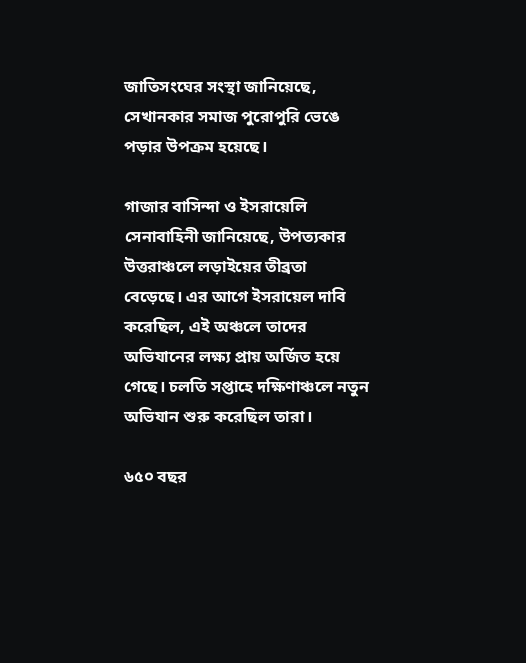জাতিসংঘের সংস্থা জানিয়েছে, সেখানকার সমাজ পুরোপুরি ভেঙে পড়ার উপক্রম হয়েছে।

গাজার বাসিন্দা ও ইসরায়েলি সেনাবাহিনী জানিয়েছে, উপত্যকার উত্তরাঞ্চলে লড়াইয়ের তীব্রতা বেড়েছে। এর আগে ইসরায়েল দাবি করেছিল, এই অঞ্চলে তাদের অভিযানের লক্ষ্য প্রায় অর্জিত হয়ে গেছে। চলতি সপ্তাহে দক্ষিণাঞ্চলে নতুন অভিযান শুরু করেছিল তারা।

৬৫০ বছর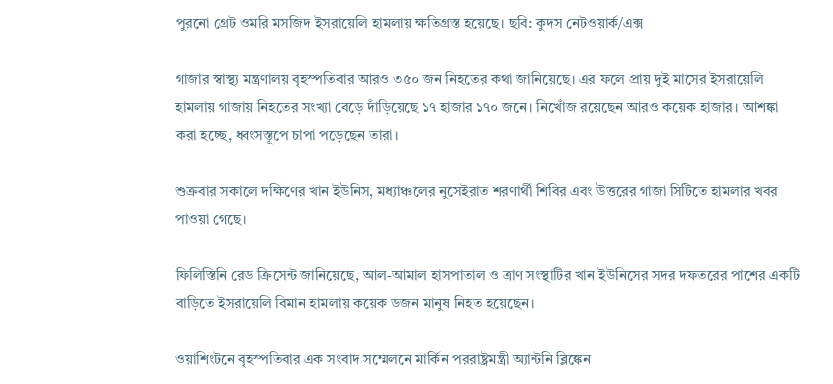পুরনো গ্রেট ওমরি মসজিদ ইসরায়েলি হামলায় ক্ষতিগ্রস্ত হয়েছে। ছবি: কুদস নেটওয়ার্ক/এক্স

গাজার স্বাস্থ্য মন্ত্রণালয় বৃহস্পতিবার আরও ৩৫০ জন নিহতের কথা জানিয়েছে। এর ফলে প্রায় দুই মাসের ইসরায়েলি হামলায় গাজায় নিহতের সংখ্যা বেড়ে দাঁড়িয়েছে ১৭ হাজার ১৭০ জনে। নিখোঁজ রয়েছেন আরও কয়েক হাজার। আশঙ্কা করা হচ্ছে, ধ্বংসস্তূপে চাপা পড়েছেন তারা।

শুক্রবার সকালে দক্ষিণের খান ইউনিস, মধ্যাঞ্চলের নুসেইরাত শরণার্থী শিবির এবং উত্তরের গাজা সিটিতে হামলার খবর পাওয়া গেছে।

ফিলিস্তিনি রেড ক্রিসেন্ট জানিয়েছে, আল-আমাল হাসপাতাল ও ত্রাণ সংস্থাটির খান ইউনিসের সদর দফতরের পাশের একটি বাড়িতে ইসরায়েলি বিমান হামলায় কয়েক ডজন মানুষ নিহত হয়েছেন।

ওয়াশিংটনে বৃহস্পতিবার এক সংবাদ সম্মেলনে মার্কিন পররাষ্ট্রমন্ত্রী অ্যান্টনি ব্লিঙ্কেন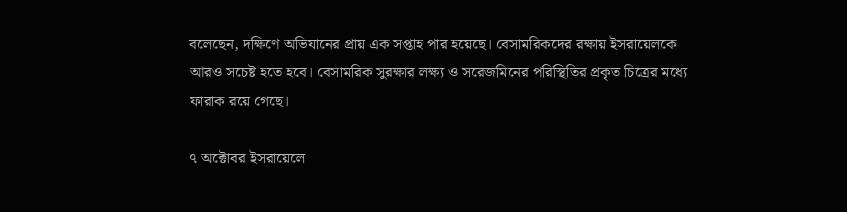বলেছেন, দক্ষিণে অভিযানের প্রায় এক সপ্তাহ পার হয়েছে। বেসামরিকদের রক্ষায় ইসরায়েলকে আরও সচেষ্ট হতে হবে। বেসামরিক সুরক্ষার লক্ষ্য ও সরেজমিনের পরিস্থিতির প্রকৃত চিত্রের মধ্যে ফারাক রয়ে গেছে।

৭ অক্টোবর ইসরায়েলে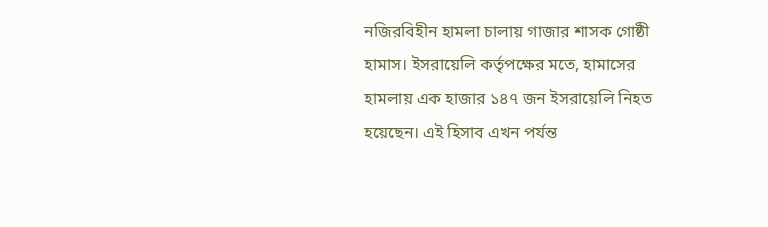নজিরবিহীন হামলা চালায় গাজার শাসক গোষ্ঠী হামাস। ইসরায়েলি কর্তৃপক্ষের মতে, হামাসের হামলায় এক হাজার ১৪৭ জন ইসরায়েলি নিহত হয়েছেন। এই হিসাব এখন পর্যন্ত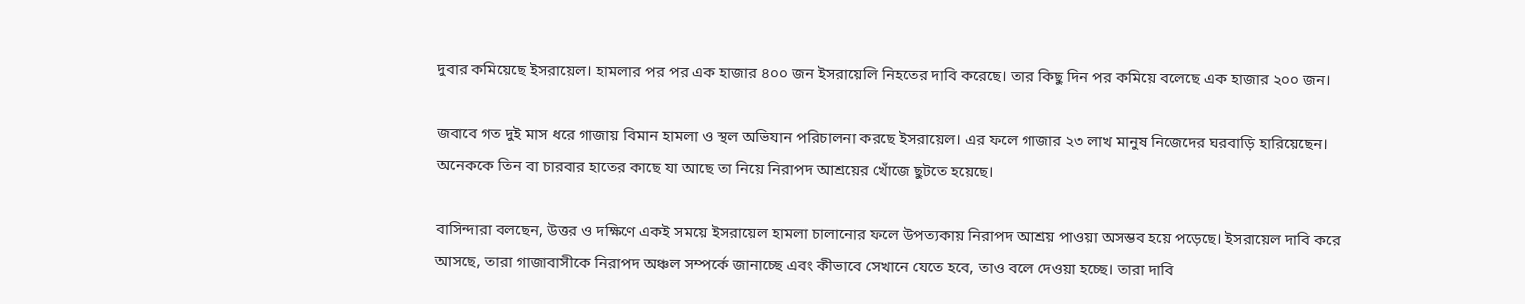দুবার কমিয়েছে ইসরায়েল। হামলার পর পর এক হাজার ৪০০ জন ইসরায়েলি নিহতের দাবি করেছে। তার কিছু দিন পর কমিয়ে বলেছে এক হাজার ২০০ জন।

জবাবে গত দুই মাস ধরে গাজায় বিমান হামলা ও স্থল অভিযান পরিচালনা করছে ইসরায়েল। এর ফলে গাজার ২৩ লাখ মানুষ নিজেদের ঘরবাড়ি হারিয়েছেন। অনেককে তিন বা চারবার হাতের কাছে যা আছে তা নিয়ে নিরাপদ আশ্রয়ের খোঁজে ছুটতে হয়েছে।

বাসিন্দারা বলছেন, উত্তর ও দক্ষিণে একই সময়ে ইসরায়েল হামলা চালানোর ফলে উপত্যকায় নিরাপদ আশ্রয় পাওয়া অসম্ভব হয়ে পড়েছে। ইসরায়েল দাবি করে আসছে, তারা গাজাবাসীকে নিরাপদ অঞ্চল সম্পর্কে জানাচ্ছে এবং কীভাবে সেখানে যেতে হবে, তাও বলে দেওয়া হচ্ছে। তারা দাবি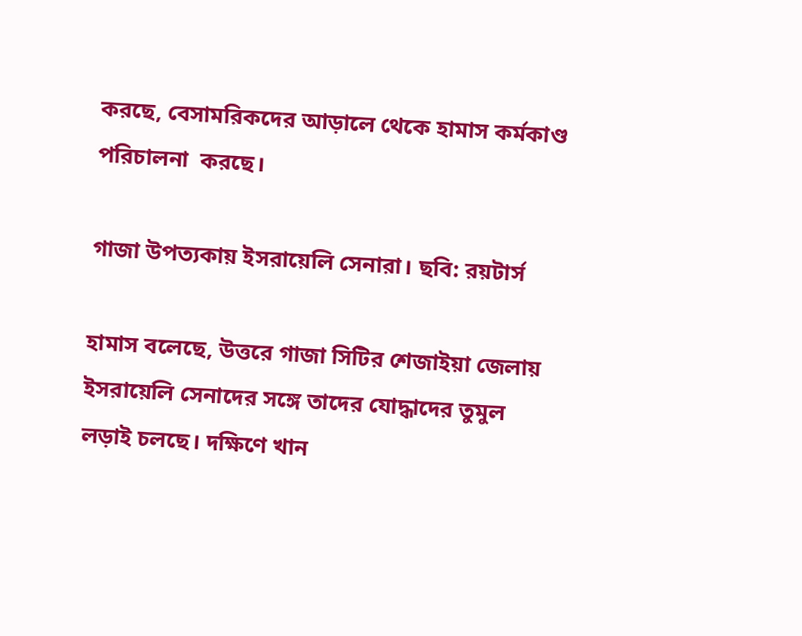করছে, বেসামরিকদের আড়ালে থেকে হামাস কর্মকাণ্ড পরিচালনা  করছে।

গাজা উপত্যকায় ইসরায়েলি সেনারা। ছবি: রয়টার্স

হামাস বলেছে, উত্তরে গাজা সিটির শেজাইয়া জেলায় ইসরায়েলি সেনাদের সঙ্গে তাদের যোদ্ধাদের তুমুল লড়াই চলছে। দক্ষিণে খান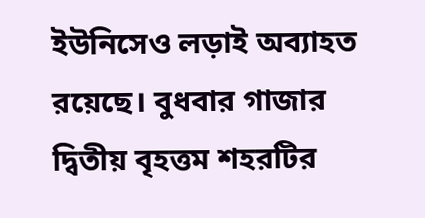ইউনিসেও লড়াই অব্যাহত রয়েছে। বুধবার গাজার দ্বিতীয় বৃহত্তম শহরটির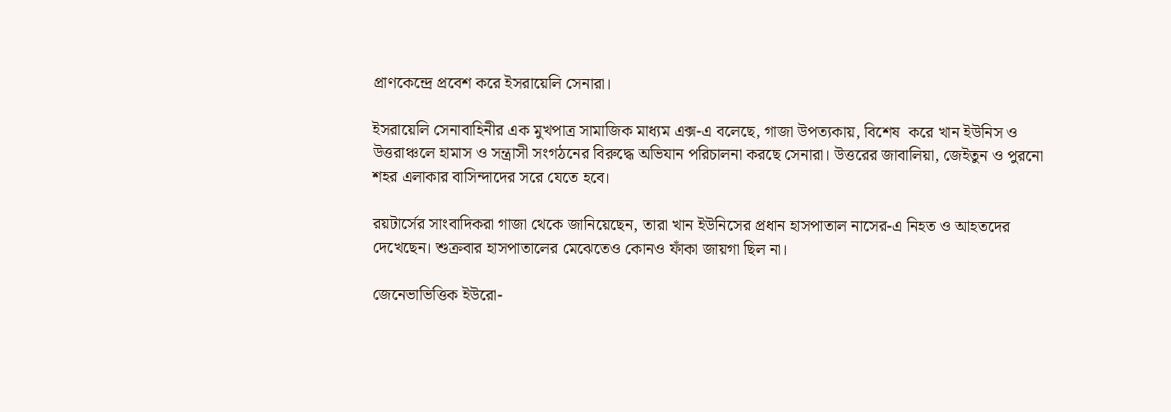প্রাণকেন্দ্রে প্রবেশ করে ইসরায়েলি সেনারা।

ইসরায়েলি সেনাবাহিনীর এক মুখপাত্র সামাজিক মাধ্যম এক্স-এ বলেছে, গাজা উপত্যকায়, বিশেষ  করে খান ইউনিস ও উত্তরাঞ্চলে হামাস ও সন্ত্রাসী সংগঠনের বিরুদ্ধে অভিযান পরিচালনা করছে সেনারা। উত্তরের জাবালিয়া, জেইতুন ও পুরনো শহর এলাকার বাসিন্দাদের সরে যেতে হবে।

রয়টার্সের সাংবাদিকরা গাজা থেকে জানিয়েছেন, তারা খান ইউনিসের প্রধান হাসপাতাল নাসের-এ নিহত ও আহতদের দেখেছেন। শুক্রবার হাসপাতালের মেঝেতেও কোনও ফাঁকা জায়গা ছিল না।

জেনেভাভিত্তিক ইউরো-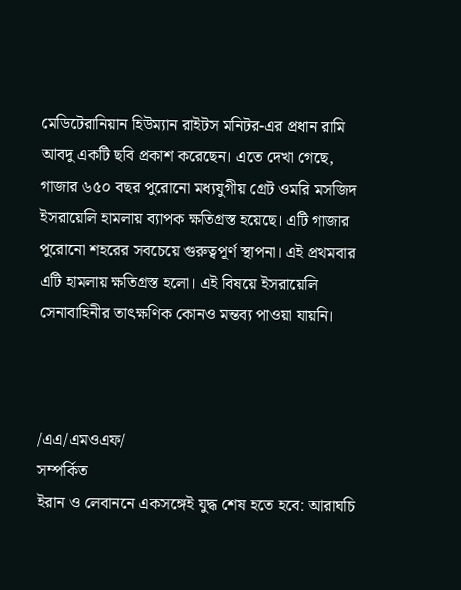মেডিটেরানিয়ান হিউম্যান রাইটস মনিটর-এর প্রধান রামি আবদু একটি ছবি প্রকাশ করেছেন। এতে দেখা গেছে, গাজার ৬৫০ বছর পুরোনো মধ্যযুগীয় গ্রেট ওমরি মসজিদ ইসরায়েলি হামলায় ব্যাপক ক্ষতিগ্রস্ত হয়েছে। এটি গাজার পুরোনো শহরের সবচেয়ে গুরুত্বপূর্ণ স্থাপনা। এই প্রথমবার এটি হামলায় ক্ষতিগ্রস্ত হলো। এই বিষয়ে ইসরায়েলি সেনাবাহিনীর তাৎক্ষণিক কোনও মন্তব্য পাওয়া যায়নি।



/এএ/এমওএফ/
সম্পর্কিত
ইরান ও লেবাননে একসঙ্গেই যুদ্ধ শেষ হতে হবে: আরাঘচি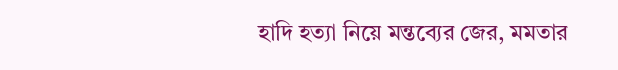হাদি হত্যা নিয়ে মন্তব্যের জের, মমতার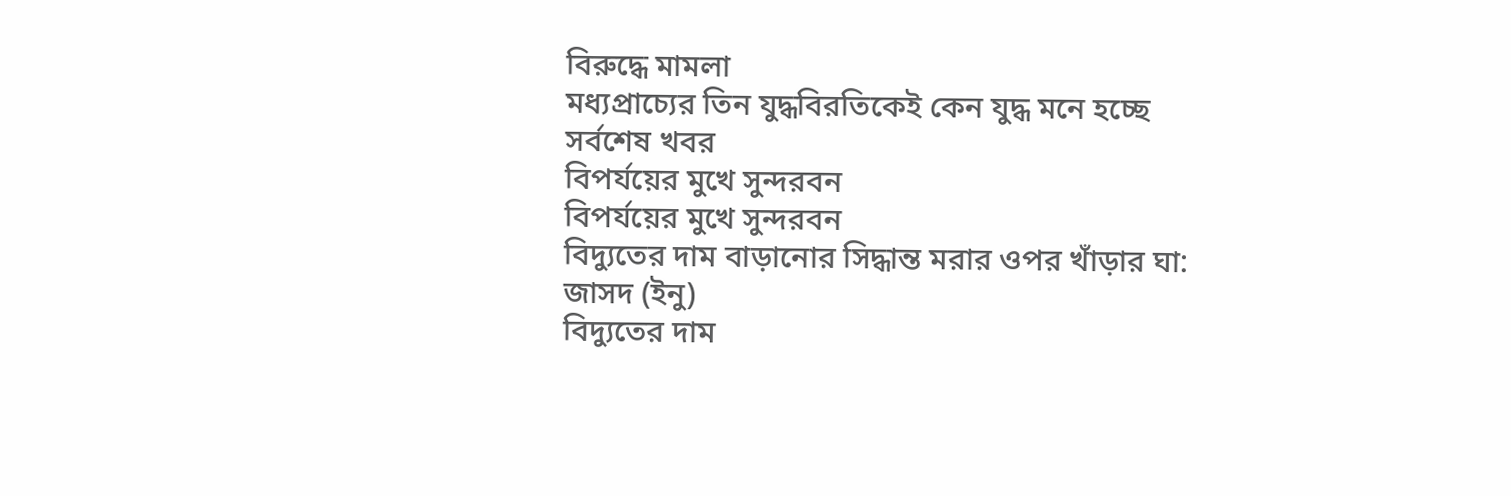বিরুদ্ধে মামলা
মধ্যপ্রাচ্যের তিন যুদ্ধবিরতিকেই কেন যুদ্ধ মনে হচ্ছে
সর্বশেষ খবর
বিপর্যয়ের মুখে সুন্দরবন
বিপর্যয়ের মুখে সুন্দরবন
বিদ্যুতের দাম বাড়ানোর সিদ্ধান্ত মরার ওপর খাঁড়ার ঘা: জাসদ (ইনু)
বিদ্যুতের দাম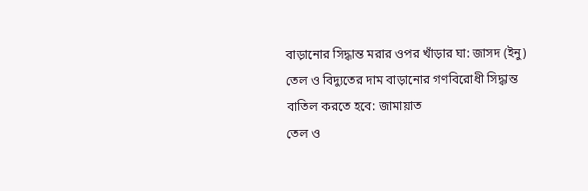বাড়ানোর সিদ্ধান্ত মরার ওপর খাঁড়ার ঘা: জাসদ (ইনু)
তেল ও বিদ্যুতের দাম বাড়ানোর গণবিরোধী সিদ্ধান্ত বাতিল করতে হবে: জামায়াত
তেল ও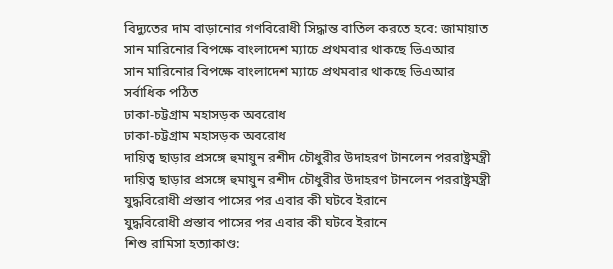বিদ্যুতের দাম বাড়ানোর গণবিরোধী সিদ্ধান্ত বাতিল করতে হবে: জামায়াত
সান মারিনোর বিপক্ষে বাংলাদেশ ম্যাচে প্রথমবার থাকছে ভিএআর
সান মারিনোর বিপক্ষে বাংলাদেশ ম্যাচে প্রথমবার থাকছে ভিএআর
সর্বাধিক পঠিত
ঢাকা-চট্টগ্রাম মহাসড়ক অবরোধ
ঢাকা-চট্টগ্রাম মহাসড়ক অবরোধ
দায়িত্ব ছাড়ার প্রসঙ্গে হুমায়ুন রশীদ চৌধুরীর উদাহরণ টানলেন পররাষ্ট্রমন্ত্রী
দায়িত্ব ছাড়ার প্রসঙ্গে হুমায়ুন রশীদ চৌধুরীর উদাহরণ টানলেন পররাষ্ট্রমন্ত্রী
যুদ্ধবিরোধী প্রস্তাব পাসের পর এবার কী ঘটবে ইরানে
যুদ্ধবিরোধী প্রস্তাব পাসের পর এবার কী ঘটবে ইরানে
শিশু রামিসা হত্যাকাণ্ড: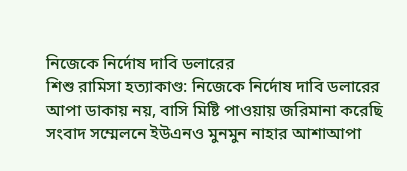নিজেকে নির্দোষ দাবি ডলারের
শিশু রামিসা হত্যাকাণ্ড: নিজেকে নির্দোষ দাবি ডলারের
আপা ডাকায় নয়, বাসি মিষ্টি পাওয়ায় জরিমানা করেছি
সংবাদ সম্মেলনে ইউএনও মুনমুন নাহার আশাআপা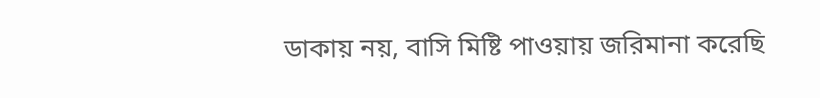ডাকায় নয়, বাসি মিষ্টি পাওয়ায় জরিমানা করেছি